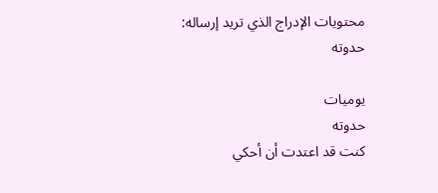محتويات الإدراج الذي تريد إرساله:
حدوته

يوميات
حدوته
كنت قد اعتدت أن أحكي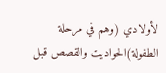لأولادي (وهم في مرحلة الطفولة)الحواديت والقصص قبل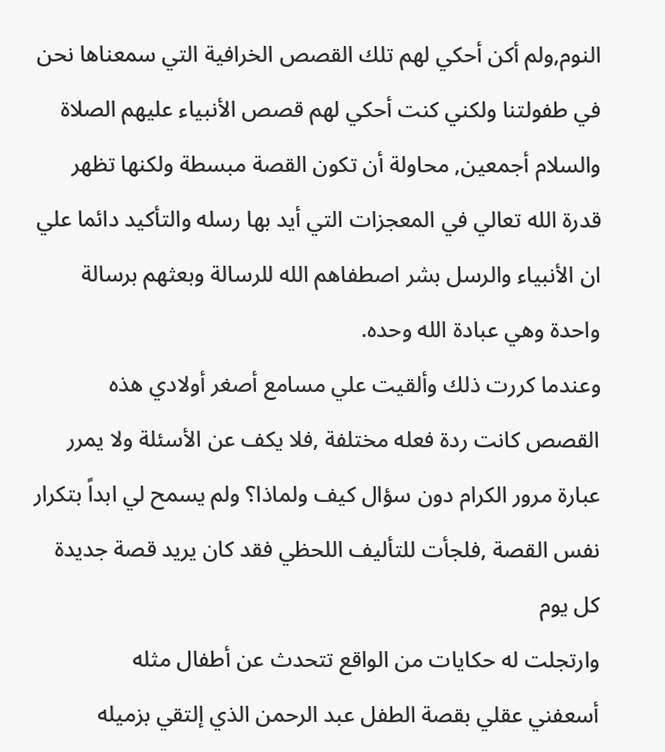النوم,ولم أكن أحكي لهم تلك القصص الخرافية التي سمعناها نحن في طفولتنا ولكني كنت أحكي لهم قصص الأنبياء عليهم الصلاة والسلام أجمعين, محاولة أن تكون القصة مبسطة ولكنها تظهر قدرة الله تعالي في المعجزات التي أيد بها رسله والتأكيد دائما علي ان الأنبياء والرسل بشر اصطفاهم الله للرسالة وبعثهم برسالة واحدة وهي عبادة الله وحده.
وعندما كررت ذلك وألقيت علي مسامع أصغر أولادي هذه القصص كانت ردة فعله مختلفة ,فلا يكف عن الأسئلة ولا يمرر عبارة مرور الكرام دون سؤال كيف ولماذا؟ ولم يسمح لي ابداً بتكرار نفس القصة ,فلجأت للتأليف اللحظي فقد كان يريد قصة جديدة كل يوم
وارتجلت له حكايات من الواقع تتحدث عن أطفال مثله
أسعفني عقلي بقصة الطفل عبد الرحمن الذي إلتقي بزميله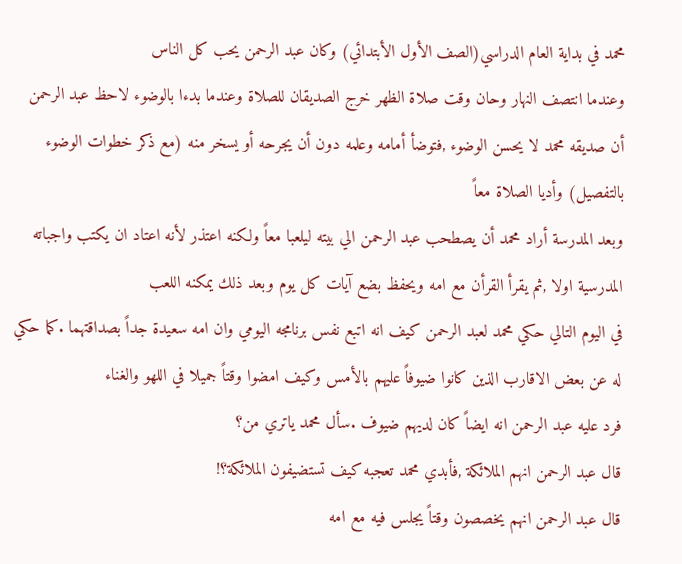محمد في بداية العام الدراسي(الصف الأول الأبتدائي) وكان عبد الرحمن يحب كل الناس
وعندما انتصف النهار وحان وقت صلاة الظهر خرج الصديقان للصلاة وعندما بدءا بالوضوء لاحظ عبد الرحمن أن صديقه محمد لا يحسن الوضوء ,فتوضأ أمامه وعلمه دون أن يجرحه أو يسخر منه (مع ذكر خطوات الوضوء بالتفصيل) وأديا الصلاة معاً
وبعد المدرسة أراد محمد أن يصطحب عبد الرحمن الي بيته ليلعبا معاً ولكنه اعتذر لأنه اعتاد ان يكتب واجباته المدرسية اولا ,ثم يقرأ القرأن مع امه ويحفظ بضع آيات كل يوم وبعد ذلك يمكنه اللعب
في اليوم التالي حكي محمد لعبد الرحمن كيف انه اتبع نفس برنامجه اليومي وان امه سعيدة جداً بصداقتهما .كما حكي له عن بعض الاقارب الذين كانوا ضيوفاً عليهم بالأمس وكيف امضوا وقتاً جميلا في اللهو والغناء
فرد عليه عبد الرحمن انه ايضاً كان لديهم ضيوف .سأل محمد ياتري من؟
قال عبد الرحمن انهم الملائكة ,فأبدي محمد تعجبه كيف تستضيفون الملائكة؟!
قال عبد الرحمن انهم يخصصون وقتاً يجلس فيه مع امه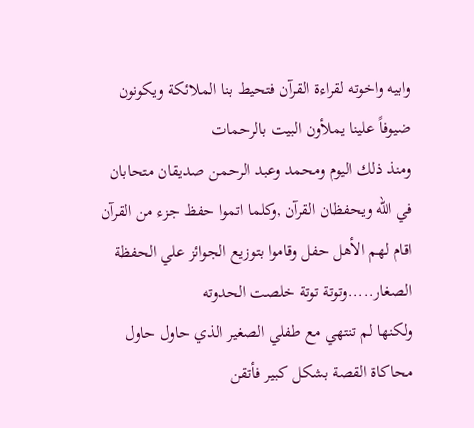وابيه واخوته لقراءة القرآن فتحيط بنا الملائكة ويكونون ضيوفاً علينا يملأون البيت بالرحمات
ومنذ ذلك اليوم ومحمد وعبد الرحمن صديقان متحابان في الله ويحفظان القرآن ,وكلما اتموا حفظ جزء من القرآن اقام لهم الأهل حفل وقاموا بتوزيع الجوائز علي الحفظة الصغار.....وتوتة توتة خلصت الحدوته
ولكنها لم تنتهي مع طفلي الصغير الذي حاول حاول محاكاة القصة بشكل كبير فأتقن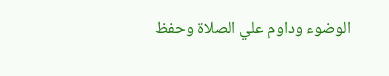الوضوء وداوم علي الصلاة وحفظ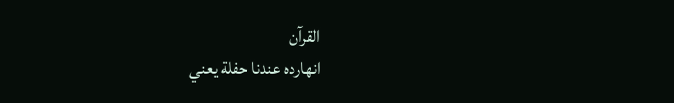القرآن
انهارده عندنا حفلة يعني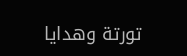تورتة وهدايا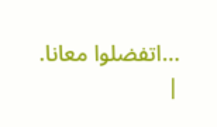...اتفضلوا معانا.
|